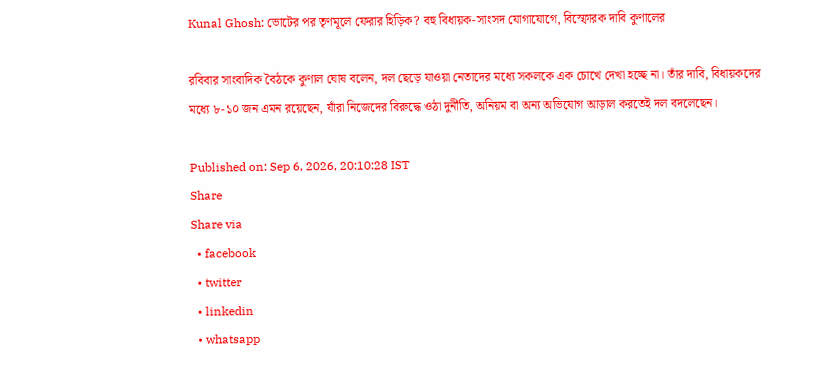Kunal Ghosh: ভোটের পর তৃণমূলে ফেরার হিড়িক? বহু বিধায়ক-সাংসদ যোগাযোগে, বিস্ফোরক দাবি কুণালের

রবিবার সাংবাদিক বৈঠকে কুণাল ঘোষ বলেন, দল ছেড়ে যাওয়া নেতাদের মধ্যে সকলকে এক চোখে দেখা হচ্ছে না। তাঁর দাবি, বিধায়কদের মধ্যে ৮-১০ জন এমন রয়েছেন, যাঁরা নিজেদের বিরুদ্ধে ওঠা দুর্নীতি, অনিয়ম বা অন্য অভিযোগ আড়াল করতেই দল বদলেছেন।

Published on: Sep 6, 2026, 20:10:28 IST
Share
Share via
  • facebook
  • twitter
  • linkedin
  • whatsapp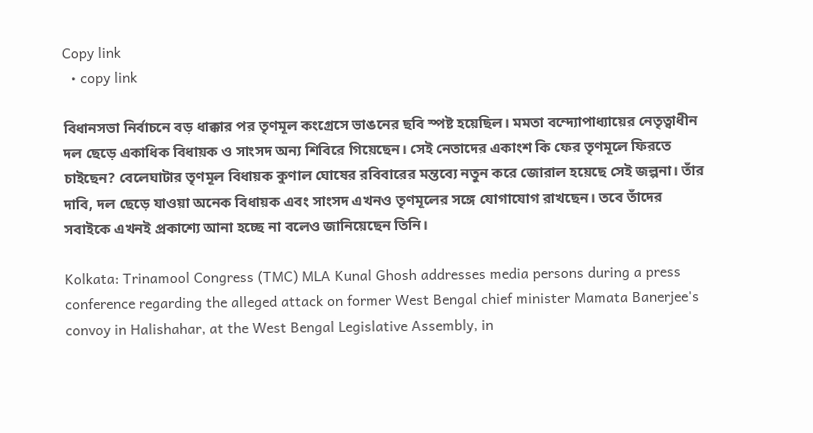Copy link
  • copy link

বিধানসভা নির্বাচনে বড় ধাক্কার পর তৃণমূল কংগ্রেসে ভাঙনের ছবি স্পষ্ট হয়েছিল। মমতা বন্দ্যোপাধ্যায়ের নেতৃত্বাধীন দল ছেড়ে একাধিক বিধায়ক ও সাংসদ অন্য শিবিরে গিয়েছেন। সেই নেতাদের একাংশ কি ফের তৃণমূলে ফিরতে চাইছেন? বেলেঘাটার তৃণমূল বিধায়ক কুণাল ঘোষের রবিবারের মন্তব্যে নতুন করে জোরাল হয়েছে সেই জল্পনা। তাঁর দাবি, দল ছেড়ে যাওয়া অনেক বিধায়ক এবং সাংসদ এখনও তৃণমূলের সঙ্গে যোগাযোগ রাখছেন। তবে তাঁদের সবাইকে এখনই প্রকাশ্যে আনা হচ্ছে না বলেও জানিয়েছেন তিনি।

Kolkata: Trinamool Congress (TMC) MLA Kunal Ghosh addresses media persons during a press conference regarding the alleged attack on former West Bengal chief minister Mamata Banerjee's convoy in Halishahar, at the West Bengal Legislative Assembly, in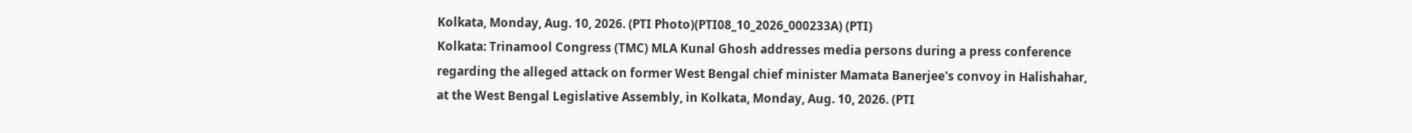Kolkata, Monday, Aug. 10, 2026. (PTI Photo)(PTI08_10_2026_000233A) (PTI)
Kolkata: Trinamool Congress (TMC) MLA Kunal Ghosh addresses media persons during a press conference regarding the alleged attack on former West Bengal chief minister Mamata Banerjee's convoy in Halishahar, at the West Bengal Legislative Assembly, in Kolkata, Monday, Aug. 10, 2026. (PTI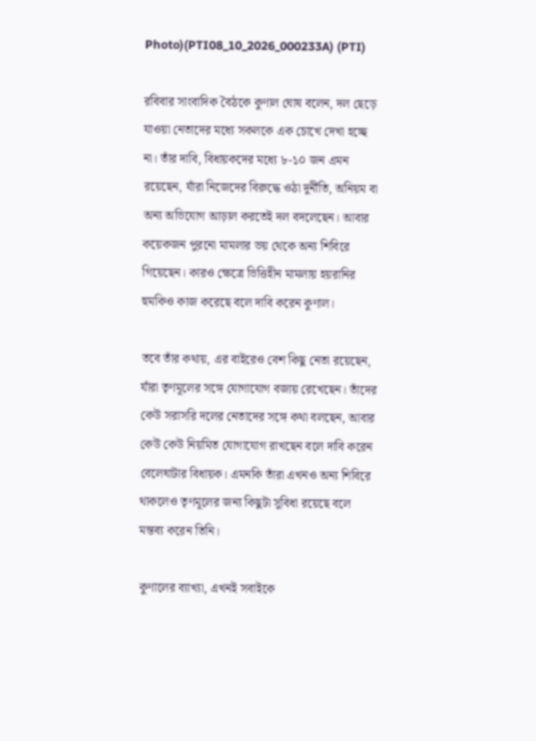Photo)(PTI08_10_2026_000233A) (PTI)

রবিবার সাংবাদিক বৈঠকে কুণাল ঘোষ বলেন, দল ছেড়ে যাওয়া নেতাদের মধ্যে সকলকে এক চোখে দেখা হচ্ছে না। তাঁর দাবি, বিধায়কদের মধ্যে ৮-১০ জন এমন রয়েছেন, যাঁরা নিজেদের বিরুদ্ধে ওঠা দুর্নীতি, অনিয়ম বা অন্য অভিযোগ আড়াল করতেই দল বদলেছেন। আবার কয়েকজন পুরনো মামলার ভয় থেকে অন্য শিবিরে গিয়েছেন। কারও ক্ষেত্রে ভিত্তিহীন মামলায় হয়রানির হুমকিও কাজ করেছে বলে দাবি করেন কুণাল।

তবে তাঁর কথায়, এর বাইরেও বেশ কিছু নেতা রয়েছেন, যাঁরা তৃণমূলের সঙ্গে যোগাযোগ বজায় রেখেছেন। তাঁদের কেউ সরাসরি দলের নেতাদের সঙ্গে কথা বলছেন, আবার কেউ কেউ নিয়মিত যোগাযোগ রাখছেন বলে দাবি করেন বেলেঘাটার বিধায়ক। এমনকি তাঁরা এখনও অন্য শিবিরে থাকলেও তৃণমূলের জন্য কিছুটা সুবিধা রয়েছে বলে মন্তব্য করেন তিনি।

কুণালের ব্যাখ্যা, এখনই সবাইকে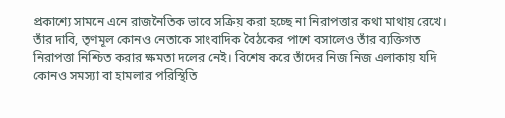প্রকাশ্যে সামনে এনে রাজনৈতিক ভাবে সক্রিয় করা হচ্ছে না নিরাপত্তার কথা মাথায় রেখে। তাঁর দাবি, তৃণমূল কোনও নেতাকে সাংবাদিক বৈঠকের পাশে বসালেও তাঁর ব্যক্তিগত নিরাপত্তা নিশ্চিত করার ক্ষমতা দলের নেই। বিশেষ করে তাঁদের নিজ নিজ এলাকায় যদি কোনও সমস্যা বা হামলার পরিস্থিতি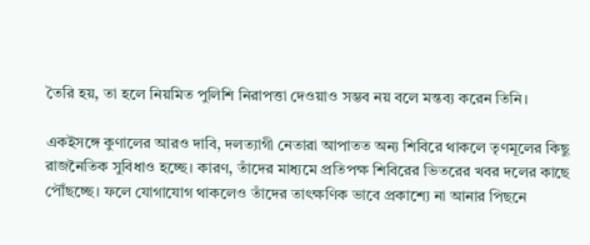তৈরি হয়, তা হলে নিয়মিত পুলিশি নিরাপত্তা দেওয়াও সম্ভব নয় বলে মন্তব্য করেন তিনি।

একইসঙ্গে কুণালের আরও দাবি, দলত্যাগী নেতারা আপাতত অন্য শিবিরে থাকলে তৃণমূলের কিছু রাজনৈতিক সুবিধাও হচ্ছে। কারণ, তাঁদের মাধ্যমে প্রতিপক্ষ শিবিরের ভিতরের খবর দলের কাছে পৌঁছচ্ছে। ফলে যোগাযোগ থাকলেও তাঁদের তাৎক্ষণিক ভাবে প্রকাশ্যে না আনার পিছনে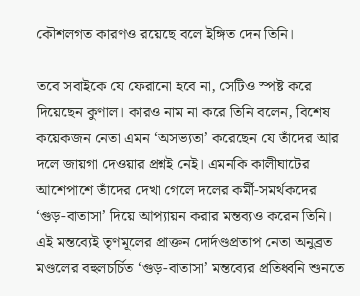কৌশলগত কারণও রয়েছে বলে ইঙ্গিত দেন তিনি।

তবে সবাইকে যে ফেরানো হবে না, সেটিও স্পষ্ট করে দিয়েছেন কুণাল। কারও নাম না করে তিনি বলেন, বিশেষ কয়েকজন নেতা এমন ‘অসভ্যতা’ করেছেন যে তাঁদের আর দলে জায়গা দেওয়ার প্রশ্নই নেই। এমনকি কালীঘাটের আশেপাশে তাঁদের দেখা গেলে দলের কর্মী-সমর্থকদের ‘গুড়-বাতাসা’ দিয়ে আপ্যায়ন করার মন্তব্যও করেন তিনি। এই মন্তব্যেই তৃণমূলের প্রাক্তন দোর্দণ্ডপ্রতাপ নেতা অনুব্রত মণ্ডলের বহুলচর্চিত ‘গুড়-বাতাসা’ মন্তব্যের প্রতিধ্বনি শুনতে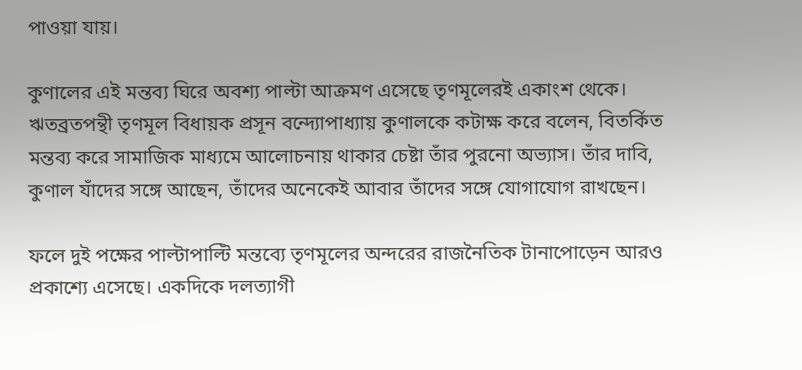পাওয়া যায়।

কুণালের এই মন্তব্য ঘিরে অবশ্য পাল্টা আক্রমণ এসেছে তৃণমূলেরই একাংশ থেকে। ঋতব্রতপন্থী তৃণমূল বিধায়ক প্রসূন বন্দ্যোপাধ্যায় কুণালকে কটাক্ষ করে বলেন, বিতর্কিত মন্তব্য করে সামাজিক মাধ্যমে আলোচনায় থাকার চেষ্টা তাঁর পুরনো অভ্যাস। তাঁর দাবি, কুণাল যাঁদের সঙ্গে আছেন, তাঁদের অনেকেই আবার তাঁদের সঙ্গে যোগাযোগ রাখছেন।

ফলে দুই পক্ষের পাল্টাপাল্টি মন্তব্যে তৃণমূলের অন্দরের রাজনৈতিক টানাপোড়েন আরও প্রকাশ্যে এসেছে। একদিকে দলত্যাগী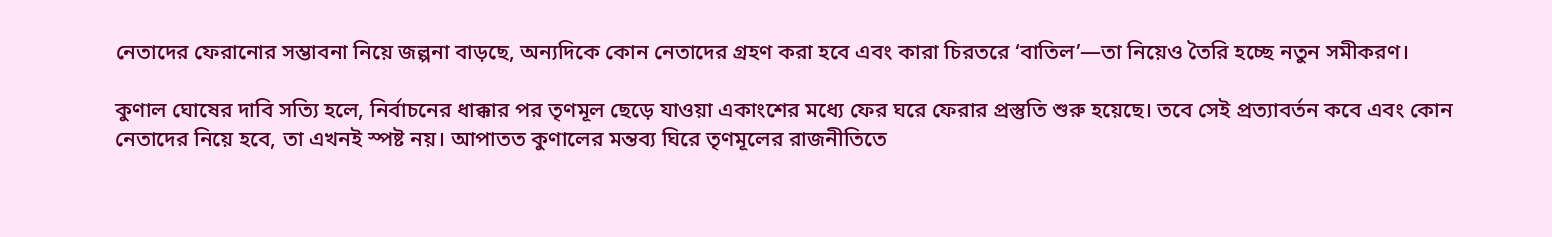নেতাদের ফেরানোর সম্ভাবনা নিয়ে জল্পনা বাড়ছে, অন্যদিকে কোন নেতাদের গ্রহণ করা হবে এবং কারা চিরতরে ‘বাতিল’—তা নিয়েও তৈরি হচ্ছে নতুন সমীকরণ।

কুণাল ঘোষের দাবি সত্যি হলে, নির্বাচনের ধাক্কার পর তৃণমূল ছেড়ে যাওয়া একাংশের মধ্যে ফের ঘরে ফেরার প্রস্তুতি শুরু হয়েছে। তবে সেই প্রত্যাবর্তন কবে এবং কোন নেতাদের নিয়ে হবে, তা এখনই স্পষ্ট নয়। আপাতত কুণালের মন্তব্য ঘিরে তৃণমূলের রাজনীতিতে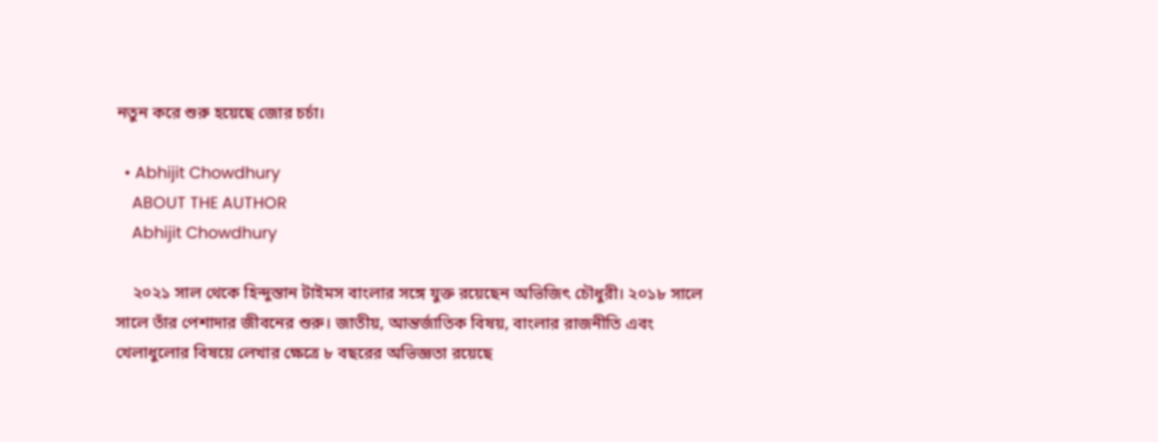নতুন করে শুরু হয়েছে জোর চর্চা।

  • Abhijit Chowdhury
    ABOUT THE AUTHOR
    Abhijit Chowdhury

    ২০২১ সাল থেকে হিন্দুস্তান টাইমস বাংলার সঙ্গে যুক্ত রয়েছেন অভিজিৎ চৌধুরী। ২০১৮ সালে সালে তাঁর পেশাদার জীবনের শুরু। জাতীয়, আন্তর্জাতিক বিষয়, বাংলার রাজনীতি এবং খেলাধুলোর বিষয়ে লেখার ক্ষেত্রে ৮ বছরের অভিজ্ঞতা রয়েছে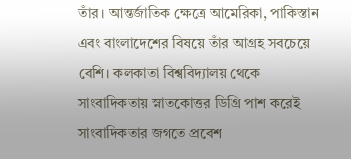তাঁর। আন্তর্জাতিক ক্ষেত্রে আমেরিকা, পাকিস্তান এবং বাংলাদেশের বিষয়ে তাঁর আগ্রহ সবচেয়ে বেশি। কলকাতা বিশ্ববিদ্যালয় থেকে সাংবাদিকতায় স্নাতকোত্তর ডিগ্রি পাশ করেই সাংবাদিকতার জগতে প্রবেশ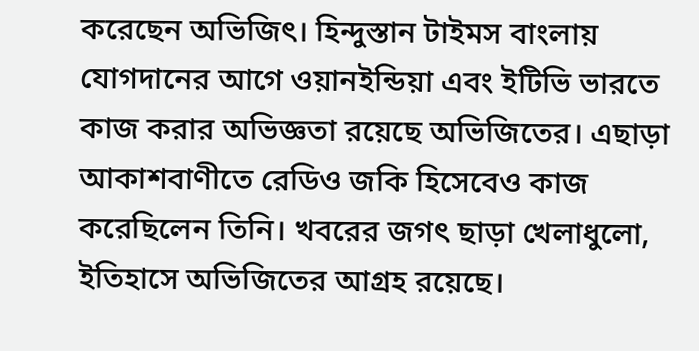করেছেন অভিজিৎ। হিন্দুস্তান টাইমস বাংলায় যোগদানের আগে ওয়ানইন্ডিয়া এবং ইটিভি ভারতে কাজ করার অভিজ্ঞতা রয়েছে অভিজিতের। এছাড়া আকাশবাণীতে রেডিও জকি হিসেবেও কাজ করেছিলেন তিনি। খবরের জগৎ ছাড়া খেলাধুলো, ইতিহাসে অভিজিতের আগ্রহ রয়েছে।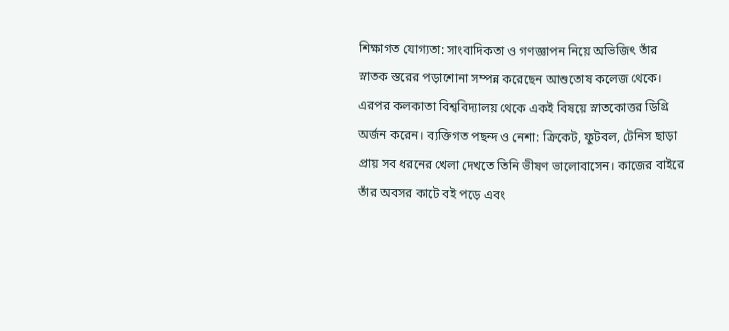শিক্ষাগত যোগ্যতা: সাংবাদিকতা ও গণজ্ঞাপন নিয়ে অভিজিৎ তাঁর স্নাতক স্তরের পড়াশোনা সম্পন্ন করেছেন আশুতোষ কলেজ থেকে। এরপর কলকাতা বিশ্ববিদ্যালয় থেকে একই বিষয়ে স্নাতকোত্তর ডিগ্রি অর্জন করেন। ব্যক্তিগত পছন্দ ও নেশা: ক্রিকেট, ফুটবল, টেনিস ছাড়া প্রায় সব ধরনের খেলা দেখতে তিনি ভীষণ ভালোবাসেন। কাজের বাইরে তাঁর অবসর কাটে বই পড়ে এবং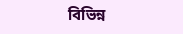বিভিন্ন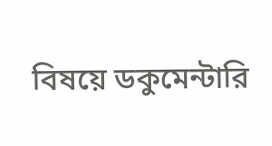বিষয়ে ডকুমেন্টারি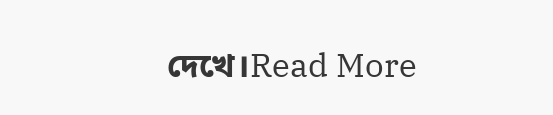দেখে।Read More